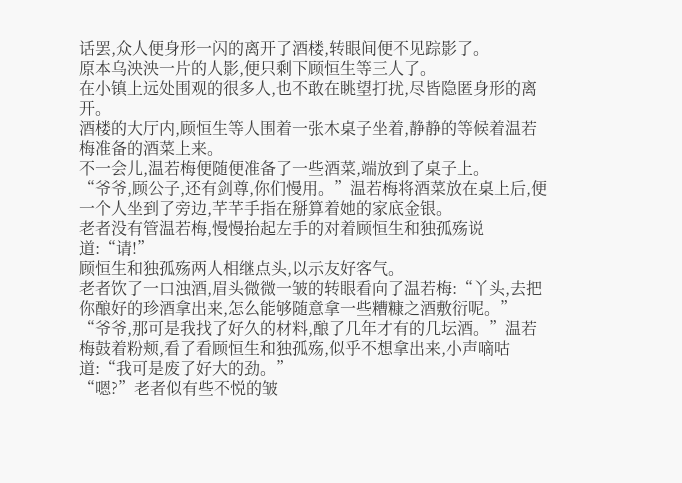话罢,众人便身形一闪的离开了酒楼,转眼间便不见踪影了。
原本乌泱泱一片的人影,便只剩下顾恒生等三人了。
在小镇上远处围观的很多人,也不敢在眺望打扰,尽皆隐匿身形的离开。
酒楼的大厅内,顾恒生等人围着一张木桌子坐着,静静的等候着温若梅准备的酒菜上来。
不一会儿,温若梅便随便准备了一些酒菜,端放到了桌子上。
“爷爷,顾公子,还有剑尊,你们慢用。”温若梅将酒菜放在桌上后,便一个人坐到了旁边,芊芊手指在掰算着她的家底金银。
老者没有管温若梅,慢慢抬起左手的对着顾恒生和独孤殇说道:“请!”
顾恒生和独孤殇两人相继点头,以示友好客气。
老者饮了一口浊酒,眉头微微一皱的转眼看向了温若梅:“丫头,去把你酿好的珍酒拿出来,怎么能够随意拿一些糟糠之酒敷衍呢。”
“爷爷,那可是我找了好久的材料,酿了几年才有的几坛酒。”温若梅鼓着粉颊,看了看顾恒生和独孤殇,似乎不想拿出来,小声嘀咕道:“我可是废了好大的劲。”
“嗯?”老者似有些不悦的皱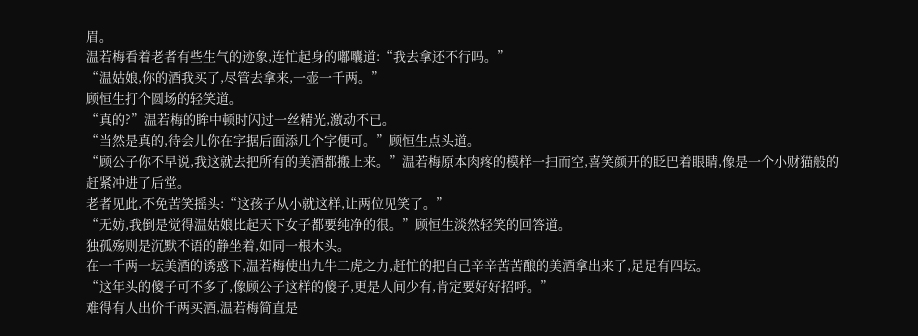眉。
温若梅看着老者有些生气的迹象,连忙起身的嘟囔道:“我去拿还不行吗。”
“温姑娘,你的酒我买了,尽管去拿来,一壶一千两。”
顾恒生打个圆场的轻笑道。
“真的?”温若梅的眸中顿时闪过一丝精光,激动不已。
“当然是真的,待会儿你在字据后面添几个字便可。”顾恒生点头道。
“顾公子你不早说,我这就去把所有的美酒都搬上来。”温若梅原本肉疼的模样一扫而空,喜笑颜开的眨巴着眼睛,像是一个小财猫般的赶紧冲进了后堂。
老者见此,不免苦笑摇头:“这孩子从小就这样,让两位见笑了。”
“无妨,我倒是觉得温姑娘比起天下女子都要纯净的很。”顾恒生淡然轻笑的回答道。
独孤殇则是沉默不语的静坐着,如同一根木头。
在一千两一坛美酒的诱惑下,温若梅使出九牛二虎之力,赶忙的把自己辛辛苦苦酿的美酒拿出来了,足足有四坛。
“这年头的傻子可不多了,像顾公子这样的傻子,更是人间少有,肯定要好好招呼。”
难得有人出价千两买酒,温若梅简直是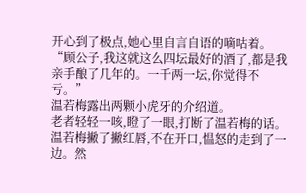开心到了极点,她心里自言自语的嘀咕着。
“顾公子,我这就这么四坛最好的酒了,都是我亲手酿了几年的。一千两一坛,你觉得不亏。”
温若梅露出两颗小虎牙的介绍道。
老者轻轻一咳,瞪了一眼,打断了温若梅的话。
温若梅撇了撇红唇,不在开口,愠怒的走到了一边。然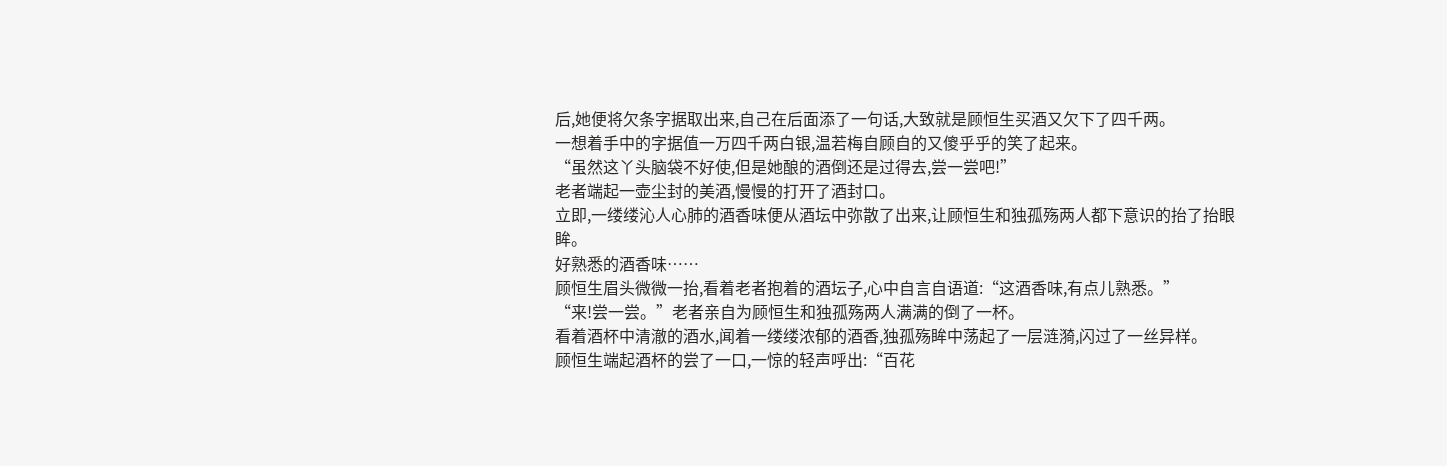后,她便将欠条字据取出来,自己在后面添了一句话,大致就是顾恒生买酒又欠下了四千两。
一想着手中的字据值一万四千两白银,温若梅自顾自的又傻乎乎的笑了起来。
“虽然这丫头脑袋不好使,但是她酿的酒倒还是过得去,尝一尝吧!”
老者端起一壶尘封的美酒,慢慢的打开了酒封口。
立即,一缕缕沁人心肺的酒香味便从酒坛中弥散了出来,让顾恒生和独孤殇两人都下意识的抬了抬眼眸。
好熟悉的酒香味……
顾恒生眉头微微一抬,看着老者抱着的酒坛子,心中自言自语道:“这酒香味,有点儿熟悉。”
“来!尝一尝。”老者亲自为顾恒生和独孤殇两人满满的倒了一杯。
看着酒杯中清澈的酒水,闻着一缕缕浓郁的酒香,独孤殇眸中荡起了一层涟漪,闪过了一丝异样。
顾恒生端起酒杯的尝了一口,一惊的轻声呼出:“百花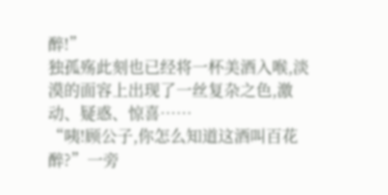醉!”
独孤殇此刻也已经将一杯美酒入喉,淡漠的面容上出现了一丝复杂之色,激动、疑惑、惊喜……
“咦!顾公子,你怎么知道这酒叫百花醉?”一旁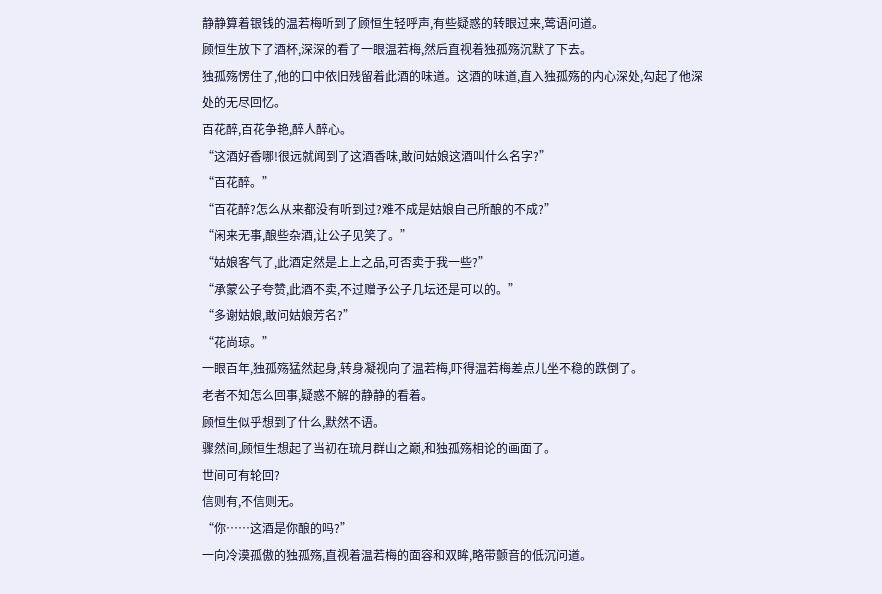静静算着银钱的温若梅听到了顾恒生轻呼声,有些疑惑的转眼过来,莺语问道。
顾恒生放下了酒杯,深深的看了一眼温若梅,然后直视着独孤殇沉默了下去。
独孤殇愣住了,他的口中依旧残留着此酒的味道。这酒的味道,直入独孤殇的内心深处,勾起了他深处的无尽回忆。
百花醉,百花争艳,醉人醉心。
“这酒好香哪!很远就闻到了这酒香味,敢问姑娘这酒叫什么名字?”
“百花醉。”
“百花醉?怎么从来都没有听到过?难不成是姑娘自己所酿的不成?”
“闲来无事,酿些杂酒,让公子见笑了。”
“姑娘客气了,此酒定然是上上之品,可否卖于我一些?”
“承蒙公子夸赞,此酒不卖,不过赠予公子几坛还是可以的。”
“多谢姑娘,敢问姑娘芳名?”
“花尚琼。”
一眼百年,独孤殇猛然起身,转身凝视向了温若梅,吓得温若梅差点儿坐不稳的跌倒了。
老者不知怎么回事,疑惑不解的静静的看着。
顾恒生似乎想到了什么,默然不语。
骤然间,顾恒生想起了当初在琉月群山之巅,和独孤殇相论的画面了。
世间可有轮回?
信则有,不信则无。
“你……这酒是你酿的吗?”
一向冷漠孤傲的独孤殇,直视着温若梅的面容和双眸,略带颤音的低沉问道。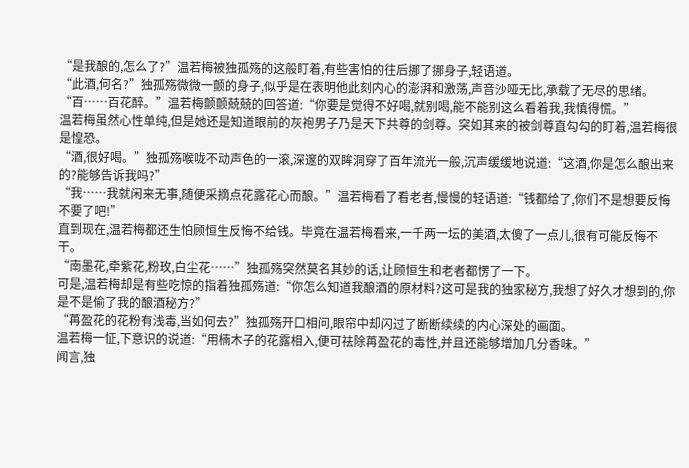“是我酿的,怎么了?”温若梅被独孤殇的这般盯着,有些害怕的往后挪了挪身子,轻语道。
“此酒,何名?”独孤殇微微一颤的身子,似乎是在表明他此刻内心的澎湃和激荡,声音沙哑无比,承载了无尽的思绪。
“百……百花醉。”温若梅颤颤兢兢的回答道:“你要是觉得不好喝,就别喝,能不能别这么看着我,我慎得慌。”
温若梅虽然心性单纯,但是她还是知道眼前的灰袍男子乃是天下共尊的剑尊。突如其来的被剑尊直勾勾的盯着,温若梅很是惶恐。
“酒,很好喝。”独孤殇喉咙不动声色的一滚,深邃的双眸洞穿了百年流光一般,沉声缓缓地说道:“这酒,你是怎么酿出来的?能够告诉我吗?”
“我……我就闲来无事,随便采摘点花露花心而酿。”温若梅看了看老者,慢慢的轻语道:“钱都给了,你们不是想要反悔不要了吧!”
直到现在,温若梅都还生怕顾恒生反悔不给钱。毕竟在温若梅看来,一千两一坛的美酒,太傻了一点儿,很有可能反悔不干。
“南墨花,牵紫花,粉玫,白尘花……”独孤殇突然莫名其妙的话,让顾恒生和老者都愣了一下。
可是,温若梅却是有些吃惊的指着独孤殇道:“你怎么知道我酿酒的原材料?这可是我的独家秘方,我想了好久才想到的,你是不是偷了我的酿酒秘方?”
“苒盈花的花粉有浅毒,当如何去?”独孤殇开口相问,眼帘中却闪过了断断续续的内心深处的画面。
温若梅一怔,下意识的说道:“用楠木子的花露相入,便可祛除苒盈花的毒性,并且还能够增加几分香味。”
闻言,独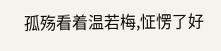孤殇看着温若梅,怔愣了好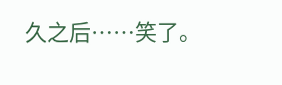久之后……笑了。